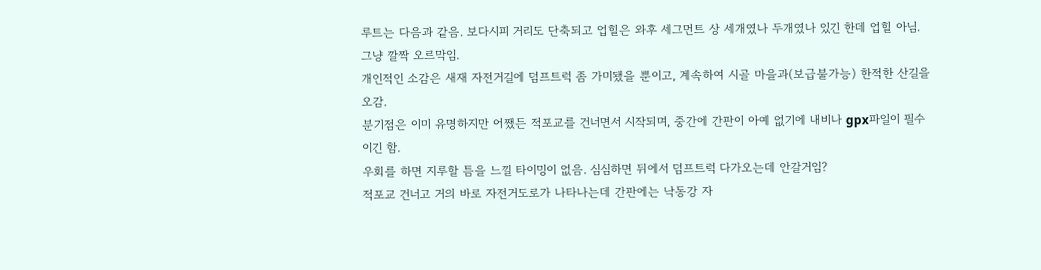루트는 다음과 같음. 보다시피 거리도 단축되고 업힐은 와후 세그먼트 상 세개였나 두개였나 있긴 한데 업힐 아님. 그냥 깔짝 오르막임.
개인적인 소감은 새재 자전거길에 덤프트럭 좀 가미됐을 뿐이고, 계속하여 시골 마을과(보급불가능) 한적한 산길을 오감.
분기점은 이미 유명하지만 어쨌든 적포교를 건너면서 시작되며, 중간에 간판이 아예 없기에 내비나 gpx파일이 필수이긴 함.
우회를 하면 지루할 틈을 느낄 타이밍이 없음. 심심하면 뒤에서 덤프트럭 다가오는데 안갈거임?
적포교 건너고 거의 바로 자전거도로가 나타나는데 간판에는 낙동강 자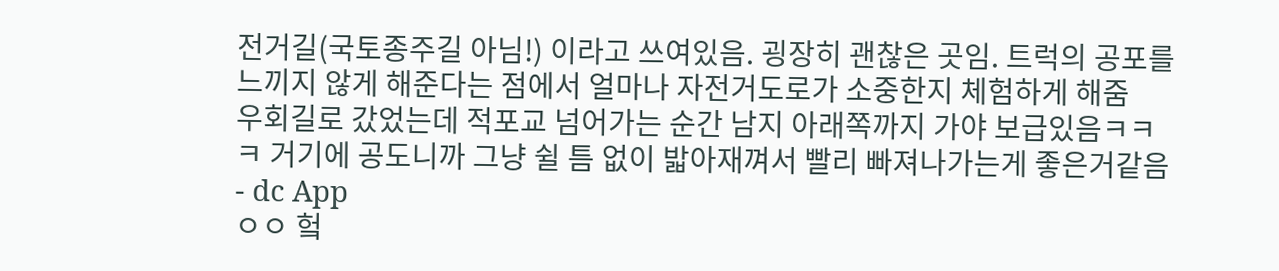전거길(국토종주길 아님!) 이라고 쓰여있음. 굉장히 괜찮은 곳임. 트럭의 공포를 느끼지 않게 해준다는 점에서 얼마나 자전거도로가 소중한지 체험하게 해줌
우회길로 갔었는데 적포교 넘어가는 순간 남지 아래쪽까지 가야 보급있음ㅋㅋㅋ 거기에 공도니까 그냥 쉴 틈 없이 밟아재껴서 빨리 빠져나가는게 좋은거같음 - dc App
ㅇㅇ 헠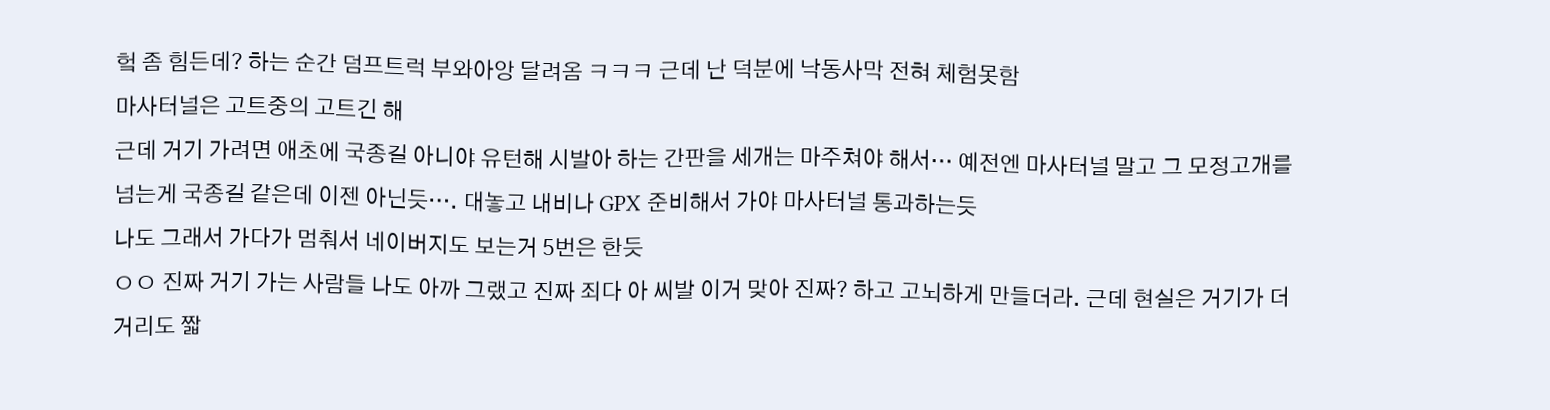헠 좀 힘든데? 하는 순간 덤프트럭 부와아앙 달려옴 ㅋㅋㅋ 근데 난 덕분에 낙동사막 전혀 체험못함
마사터널은 고트중의 고트긴 해
근데 거기 가려면 애초에 국종길 아니야 유턴해 시발아 하는 간판을 세개는 마주쳐야 해서… 예전엔 마사터널 말고 그 모정고개를 넘는게 국종길 같은데 이젠 아닌듯…. 대놓고 내비나 GPX 준비해서 가야 마사터널 통과하는듯
나도 그래서 가다가 멈춰서 네이버지도 보는거 5번은 한듯
ㅇㅇ 진짜 거기 가는 사람들 나도 아까 그랬고 진짜 죄다 아 씨발 이거 맞아 진짜? 하고 고뇌하게 만들더라. 근데 현실은 거기가 더 거리도 짧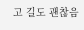고 길도 괜찮음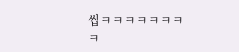씹ㅋㅋㅋㅋㅋㅋㅋㅋ